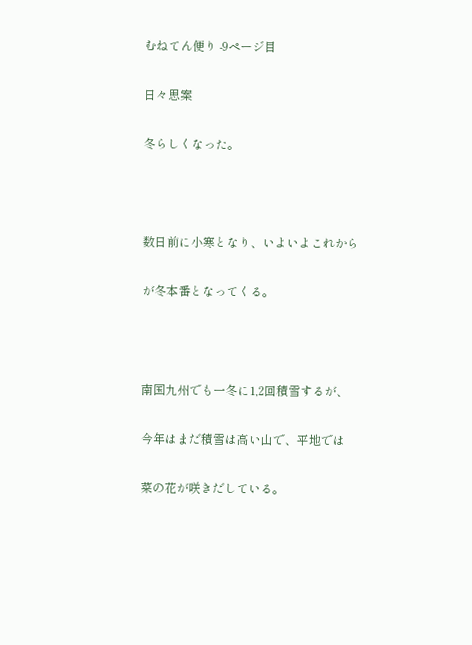むねてん便り -9ページ目

日々思案

冬らしくなった。



数日前に小寒となり、いよいよこれから

が冬本番となってくる。



南国九州でも一冬に1,2回積雪するが、

今年はまだ積雪は高い山で、平地では

菜の花が咲きだしている。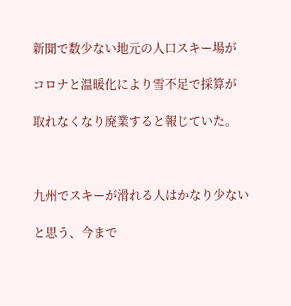新聞で数少ない地元の人口スキー場が

コロナと温暖化により雪不足で採算が

取れなくなり廃業すると報じていた。



九州でスキーが滑れる人はかなり少ない

と思う、今まで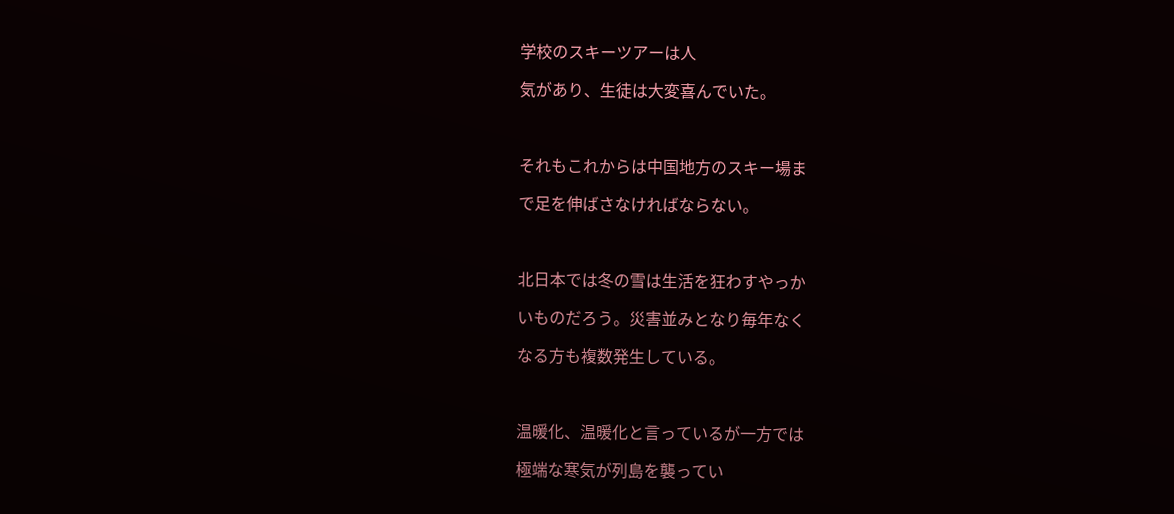学校のスキーツアーは人

気があり、生徒は大変喜んでいた。



それもこれからは中国地方のスキー場ま

で足を伸ばさなければならない。



北日本では冬の雪は生活を狂わすやっか

いものだろう。災害並みとなり毎年なく

なる方も複数発生している。



温暖化、温暖化と言っているが一方では

極端な寒気が列島を襲ってい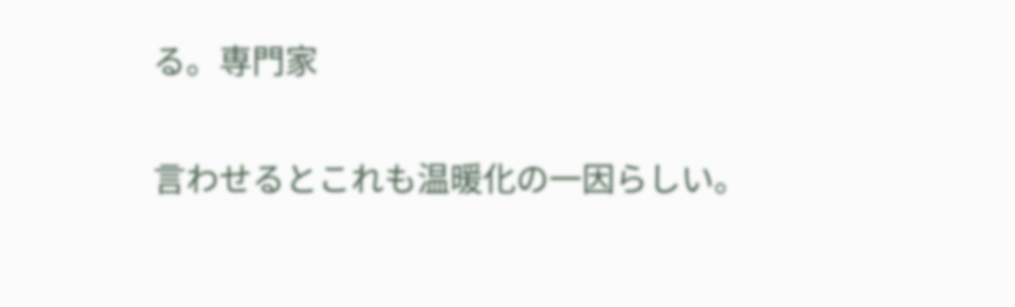る。専門家

言わせるとこれも温暖化の一因らしい。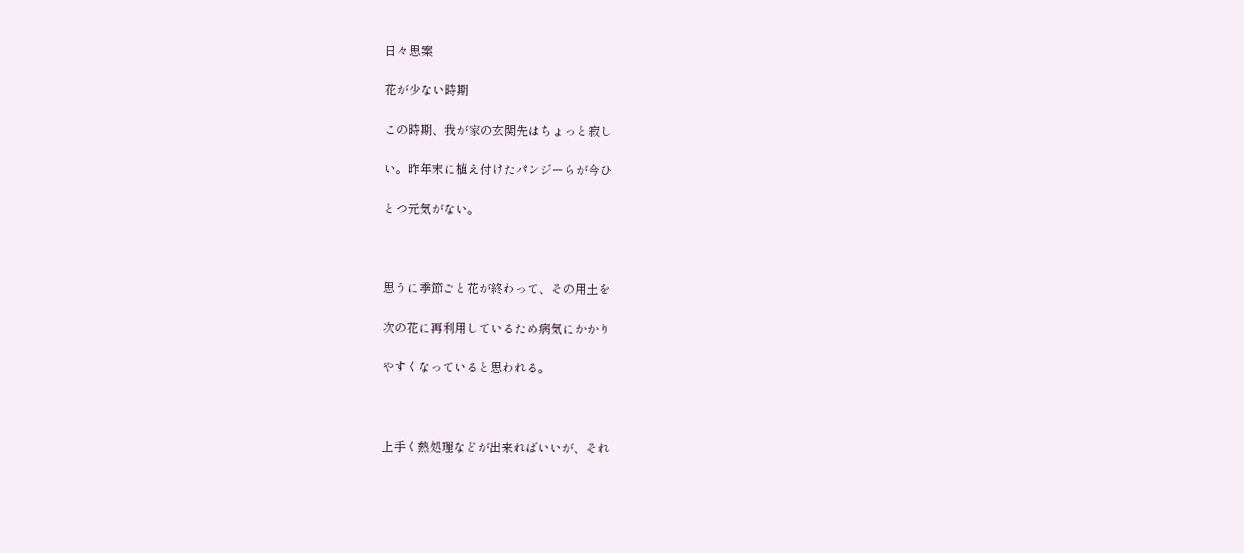日々思案

花が少ない時期

この時期、我が家の玄関先はちょっと寂し

い。昨年末に植え付けたパンジーらが今ひ

とつ元気がない。



思うに季節ごと花が終わって、その用土を

次の花に再利用しているため病気にかかり

やすくなっていると思われる。



上手く熱処理などが出来ればいいが、それ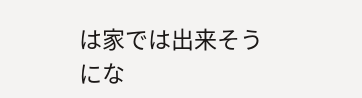は家では出来そうにな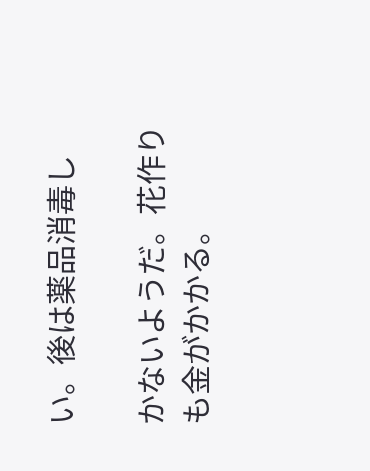い。後は薬品消毒し

かないようだ。花作りも金がかかる。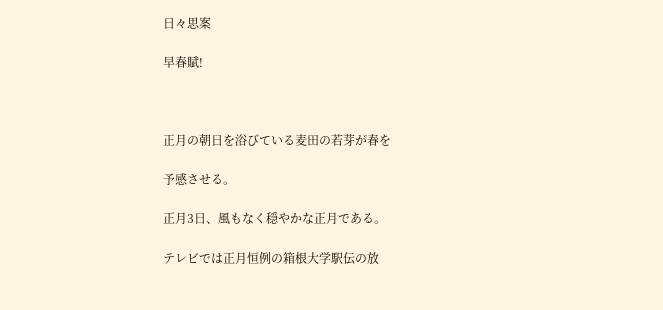日々思案

早春賦!



正月の朝日を浴びている麦田の若芽が春を

予感させる。

正月3日、風もなく穏やかな正月である。

テレビでは正月恒例の箱根大学駅伝の放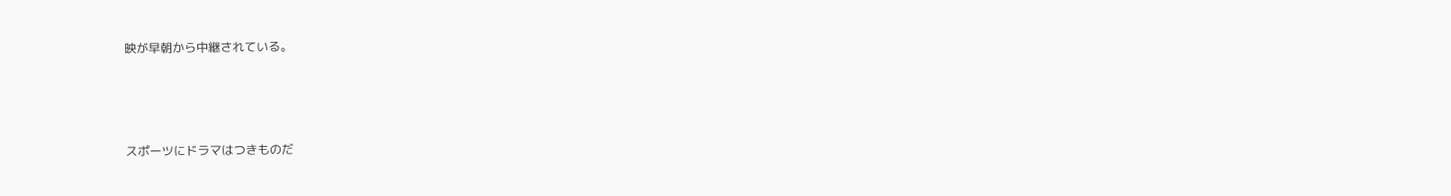映が早朝から中継されている。



スポーツにドラマはつきものだ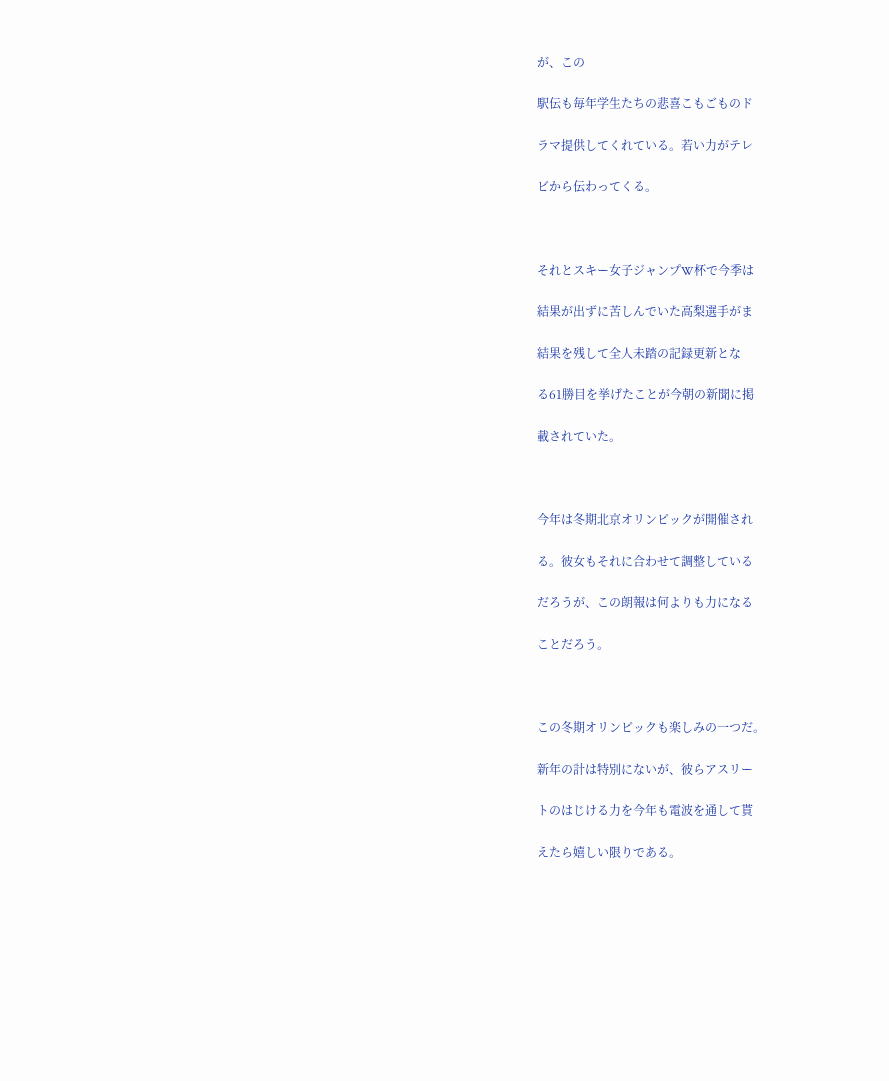が、この

駅伝も毎年学生たちの悲喜こもごものド

ラマ提供してくれている。若い力がテレ

ビから伝わってくる。



それとスキー女子ジャンプW杯で今季は

結果が出ずに苦しんでいた高梨選手がま

結果を残して全人未踏の記録更新とな

る61勝目を挙げたことが今朝の新聞に掲

載されていた。



今年は冬期北京オリンピックが開催され

る。彼女もそれに合わせて調整している

だろうが、この朗報は何よりも力になる

ことだろう。



この冬期オリンピックも楽しみの一つだ。

新年の計は特別にないが、彼らアスリー

トのはじける力を今年も電波を通して貰

えたら嬉しい限りである。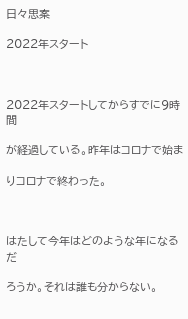日々思案

2022年スタート



2022年スタートしてからすでに9時間

が経過している。昨年はコロナで始ま

りコロナで終わった。



はたして今年はどのような年になるだ

ろうか。それは誰も分からない。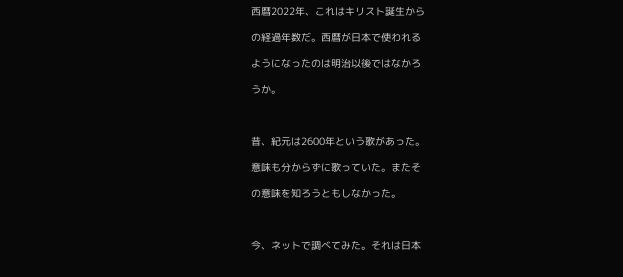西暦2022年、これはキリスト誕生から

の経過年数だ。西暦が日本で使われる

ようになったのは明治以後ではなかろ

うか。



昔、紀元は2600年という歌があった。

意味も分からずに歌っていた。またそ

の意味を知ろうともしなかった。



今、ネットで調べてみた。それは日本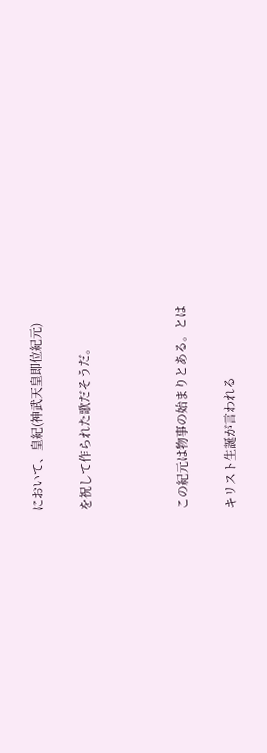において、皇紀(神武天皇即位紀元)

を祝して作られた歌だそうだ。



この紀元は物事の始まりとある。とは

キリスト生誕が言われる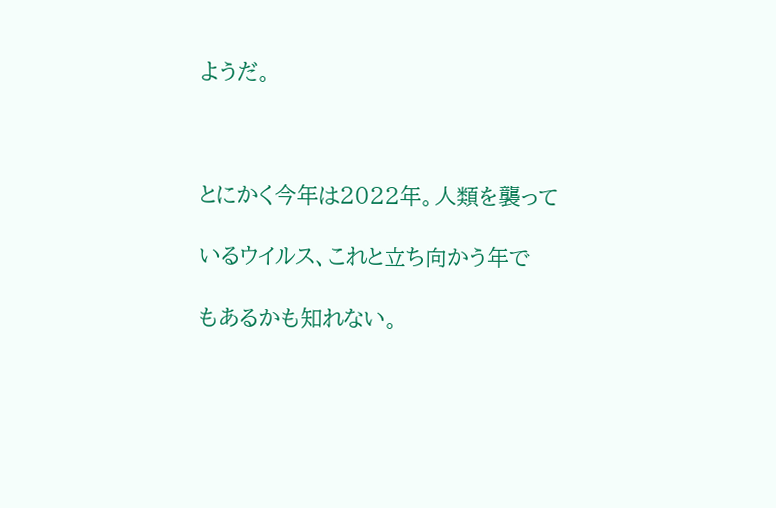ようだ。



とにかく今年は2022年。人類を襲って

いるウイルス、これと立ち向かう年で

もあるかも知れない。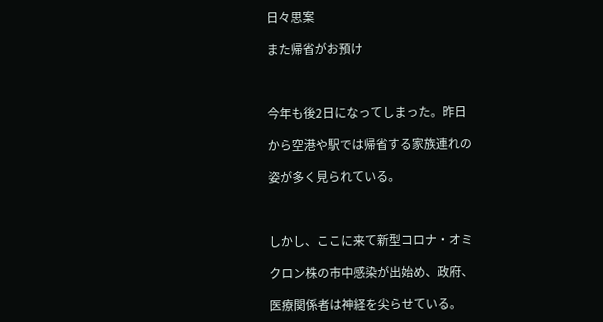日々思案

また帰省がお預け



今年も後2日になってしまった。昨日

から空港や駅では帰省する家族連れの

姿が多く見られている。



しかし、ここに来て新型コロナ・オミ

クロン株の市中感染が出始め、政府、

医療関係者は神経を尖らせている。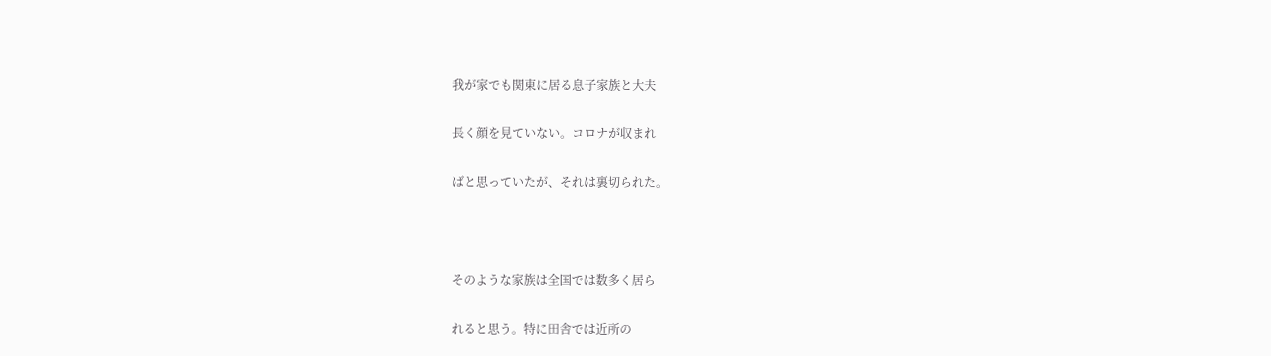我が家でも関東に居る息子家族と大夫

長く顔を見ていない。コロナが収まれ

ばと思っていたが、それは裏切られた。



そのような家族は全国では数多く居ら

れると思う。特に田舎では近所の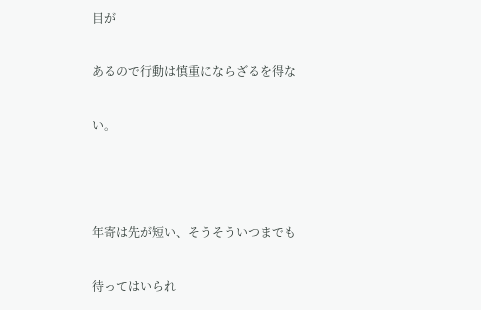目が

あるので行動は慎重にならざるを得な

い。



年寄は先が短い、そうそういつまでも

待ってはいられ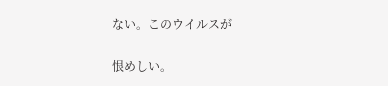ない。このウイルスが

恨めしい。